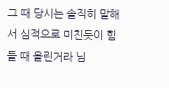그 때 당시는 솔직히 말해서 심적으로 미친듯이 힘들 때 올린거라 님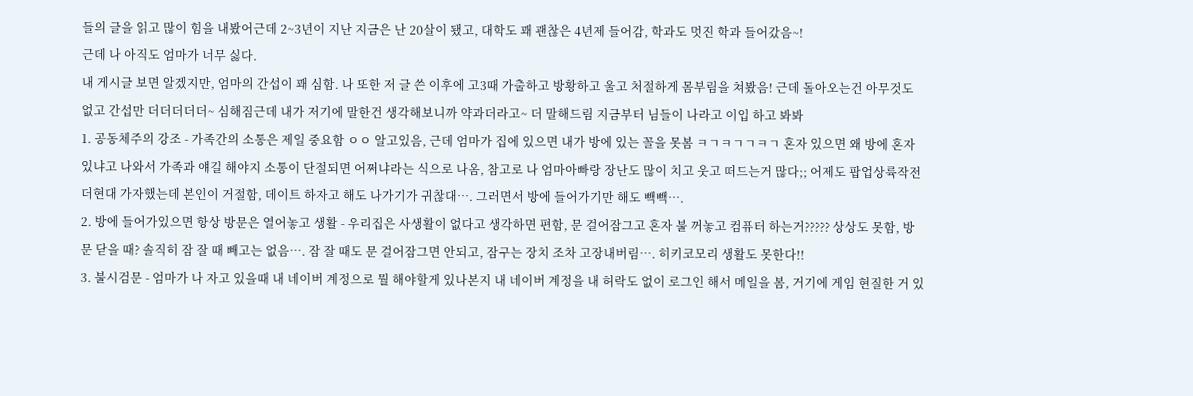들의 글을 읽고 많이 힘을 내봤어근데 2~3년이 지난 지금은 난 20살이 됐고, 대학도 꽤 괜찮은 4년제 들어감, 학과도 멋진 학과 들어갔음~!
근데 나 아직도 엄마가 너무 싫다.
내 게시글 보면 알겠지만, 엄마의 간섭이 꽤 심함. 나 또한 저 글 쓴 이후에 고3때 가출하고 방황하고 울고 처절하게 몸부림을 쳐봤음! 근데 돌아오는건 아무것도 없고 간섭만 더더더더더~ 심해짐근데 내가 저기에 말한건 생각해보니까 약과더라고~ 더 말해드림 지금부터 님들이 나라고 이입 하고 봐봐
1. 공동체주의 강조 - 가족간의 소통은 제일 중요함 ㅇㅇ 알고있음, 근데 엄마가 집에 있으면 내가 방에 있는 꼴을 못봄 ㅋㄱㅋㄱㄱㅋㄱ 혼자 있으면 왜 방에 혼자 있냐고 나와서 가족과 얘길 해야지 소통이 단절되면 어쩌냐라는 식으로 나옴, 참고로 나 엄마아빠랑 장난도 많이 치고 웃고 떠드는거 많다;; 어제도 팝업상륙작전 더현대 가자했는데 본인이 거절함, 데이트 하자고 해도 나가기가 귀찮대…. 그러면서 방에 들어가기만 해도 빽빽….
2. 방에 들어가있으면 항상 방문은 열어놓고 생활 - 우리집은 사생활이 없다고 생각하면 편함, 문 걸어잠그고 혼자 불 꺼놓고 컴퓨터 하는거????? 상상도 못함, 방문 닫을 때? 솔직히 잠 잘 때 빼고는 없음…. 잠 잘 때도 문 걸어잠그면 안되고, 잠구는 장치 조차 고장내버림…. 히키코모리 생활도 못한다!!
3. 불시검문 - 엄마가 나 자고 있을때 내 네이버 계정으로 뭘 해야할게 있나본지 내 네이버 계정을 내 허락도 없이 로그인 해서 메일을 봄, 거기에 게임 현질한 거 있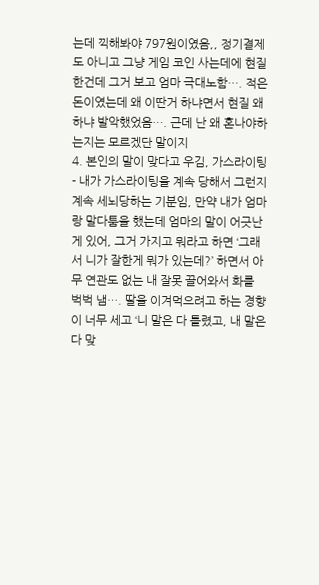는데 끽해봐야 797원이였음,, 정기결제도 아니고 그냥 게임 코인 사는데에 현질한건데 그거 보고 엄마 극대노함…. 적은 돈이였는데 왜 이딴거 하냐면서 현질 왜하냐 발악했었음…. 근데 난 왜 혼나야하는지는 모르겠단 말이지
4. 본인의 말이 맞다고 우김, 가스라이팅 - 내가 가스라이팅을 계속 당해서 그런지 계속 세뇌당하는 기분임, 만약 내가 엄마랑 말다툼을 했는데 엄마의 말이 어긋난게 있어, 그거 가지고 뭐라고 하면 ‘그래서 니가 잘한게 뭐가 있는데?’ 하면서 아무 연관도 없는 내 잘못 끌어와서 화를 벅벅 냄…. 딸을 이겨먹으려고 하는 경향이 너무 세고 ‘니 말은 다 틀렸고, 내 말은 다 맞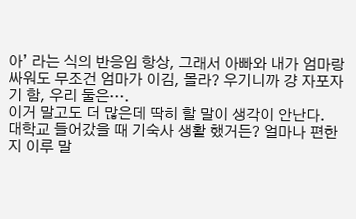아’ 라는 식의 반응임 항상, 그래서 아빠와 내가 엄마랑 싸워도 무조건 엄마가 이김, 몰라? 우기니까 걍 자포자기 함, 우리 둘은….
이거 말고도 더 많은데 딱히 할 말이 생각이 안난다.
대학교 들어갔을 때 기숙사 생활 했거든? 얼마나 편한지 이루 말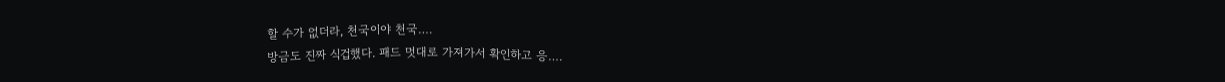할 수가 없더라, 천국이야 천국….
방금도 진짜 식겁했다. 패드 멋대로 가져가서 확인하고 응….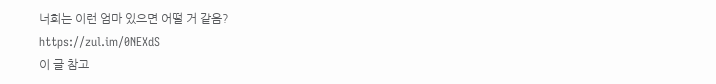너희는 이런 엄마 있으면 어떨 거 같음?
https://zul.im/0NEXdS
이 글 참고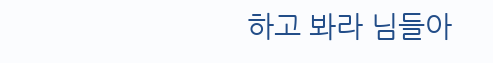하고 봐라 님들아